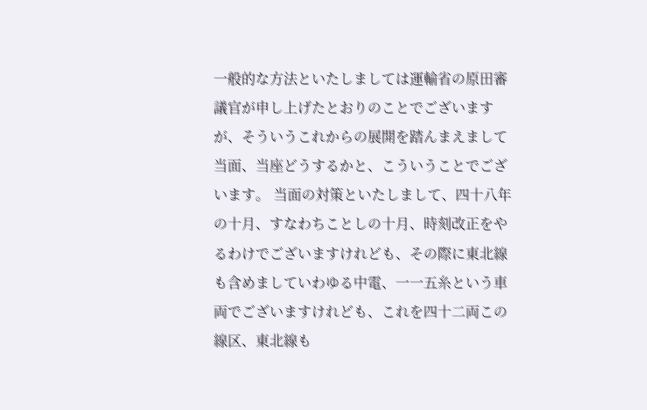一般的な方法といたしましては運輸省の原田審議官が申し上げたとおりのことでございますが、そういうこれからの展開を踏んまえまして当面、当座どうするかと、こういうことでございます。 当面の対策といたしまして、四十八年の十月、すなわちことしの十月、時刻改正をやるわけでございますけれども、その際に東北線も含めましていわゆる中電、一一五糸という車両でございますけれども、これを四十二両この線区、東北線も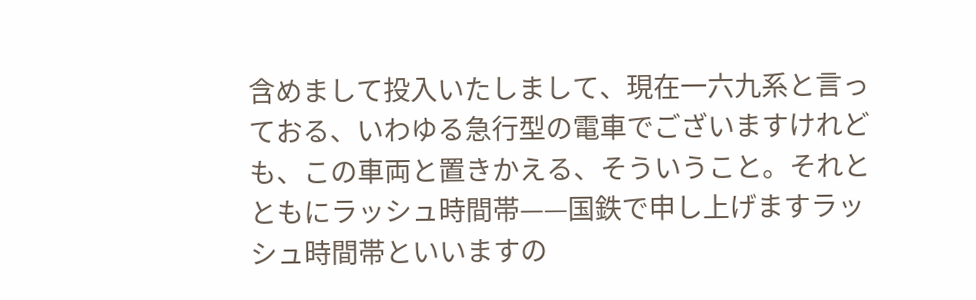含めまして投入いたしまして、現在一六九系と言っておる、いわゆる急行型の電車でございますけれども、この車両と置きかえる、そういうこと。それとともにラッシュ時間帯——国鉄で申し上げますラッシュ時間帯といいますの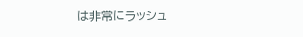は非常にラッシュ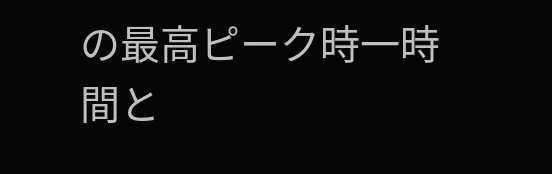の最高ピーク時一時間と